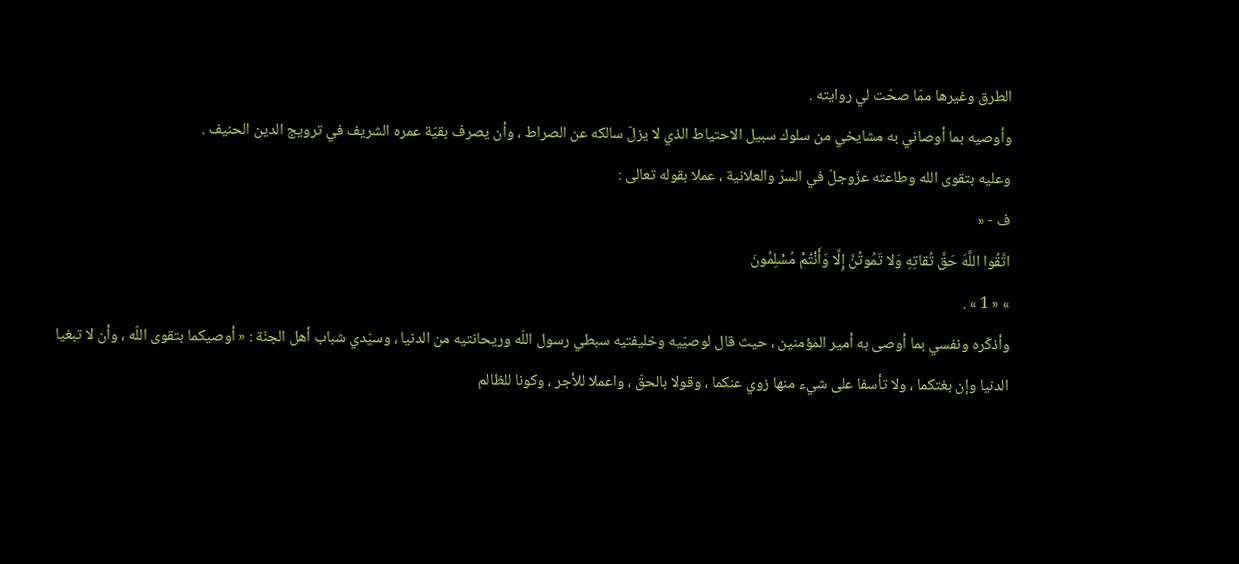الطرق وغيرها ممّا صحّت لي روايته .
وأوصيه بما أوصاني به مشايخي من سلوك سبيل الاحتياط الذي لا يزلّ سالكه عن الصراط ، وأن يصرف بقيّة عمره الشريف في ترويج الدين الحنيف .
وعليه بتقوى الله وطاعته عزّوجلّ في السرّ والعلانية ، عملا بقوله تعالى :
ف - «
اتَّقُوا اللَّهَ حَقَّ تُقاتِهِ وَلا تَمُوتُنَّ إِلَّا وَأَنْتُمْ مُسْلِمُونَ
» « 1 » .
وأذكّره ونفسي بما أوصى به أمير المؤمنين ، حيث قال لوصيّيه وخليفتيه سبطي رسول اللّه وريحانتيه من الدنيا ، وسيّدي شباب أهل الجنّة : « أوصيكما بتقوى اللّه ، وأن لا تبغيا الدنيا وإن بغتكما ، ولا تأسفا على شيء منها زوي عنكما ، وقولا بالحقّ ، واعملا للأجر ، وكونا للظالم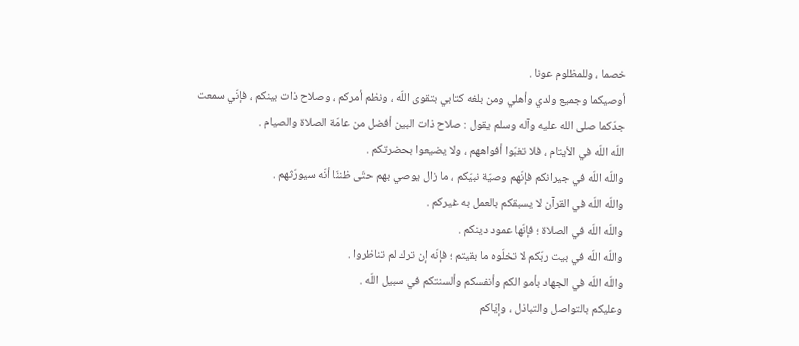خصما ، وللمظلوم عونا .
أوصيكما وجميع ولدي وأهلي ومن بلغه كتابي بتقوى اللّه ، ونظم أمركم ، وصلاح ذات بينكم ، فإنّي سمعت جدّكما صلى الله عليه وآله وسلم يقول : صلاح ذات البين أفضل من عامّة الصلاة والصيام .
اللّه اللّه في الأيتام ، فلا تغبّوا أفواههم ، ولا يضيعوا بحضرتكم .
واللّه اللّه في جيرانكم فإنّهم وصيّة نبيّكم ، ما زال يوصي بهم حتّى ظننّا أنّه سيورّثهم .
واللّه اللّه في القرآن لا يسبقكم بالعمل به غيركم .
واللّه اللّه في الصلاة ؛ فإنّها عمود دينكم .
واللّه اللّه في بيت ربّكم لا تخلّوه ما بقيتم ؛ فإنّه إن ترك لم تناظروا .
واللّه اللّه في الجهاد بأمو الكم وأنفسكم وألسنتكم في سبيل اللّه .
وعليكم بالتواصل والتباذل ، وإيّاكم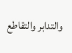والتدابر والتقاطع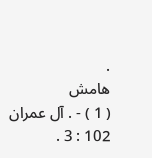.
هامش
( 1 ) - . آل عمران 102 : 3 .